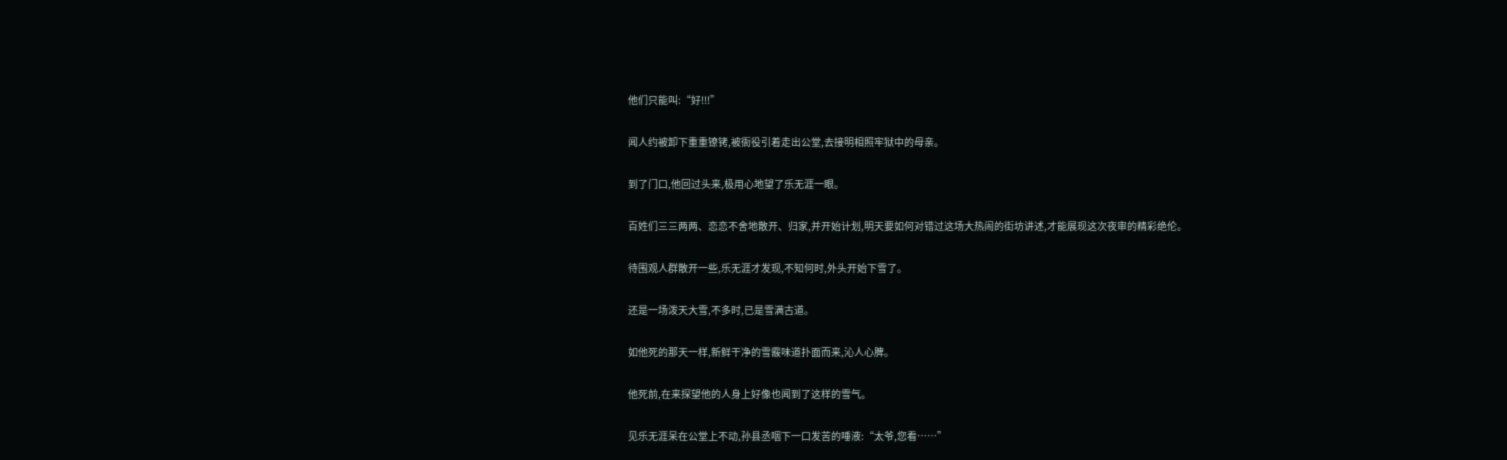他们只能叫:“好!!!”

闻人约被卸下重重镣铐,被衙役引着走出公堂,去接明相照牢狱中的母亲。

到了门口,他回过头来,极用心地望了乐无涯一眼。

百姓们三三两两、恋恋不舍地散开、归家,并开始计划,明天要如何对错过这场大热闹的街坊讲述,才能展现这次夜审的精彩绝伦。

待围观人群散开一些,乐无涯才发现,不知何时,外头开始下雪了。

还是一场泼天大雪,不多时,已是雪满古道。

如他死的那天一样,新鲜干净的雪霰味道扑面而来,沁人心脾。

他死前,在来探望他的人身上好像也闻到了这样的雪气。

见乐无涯呆在公堂上不动,孙县丞咽下一口发苦的唾液:“太爷,您看……”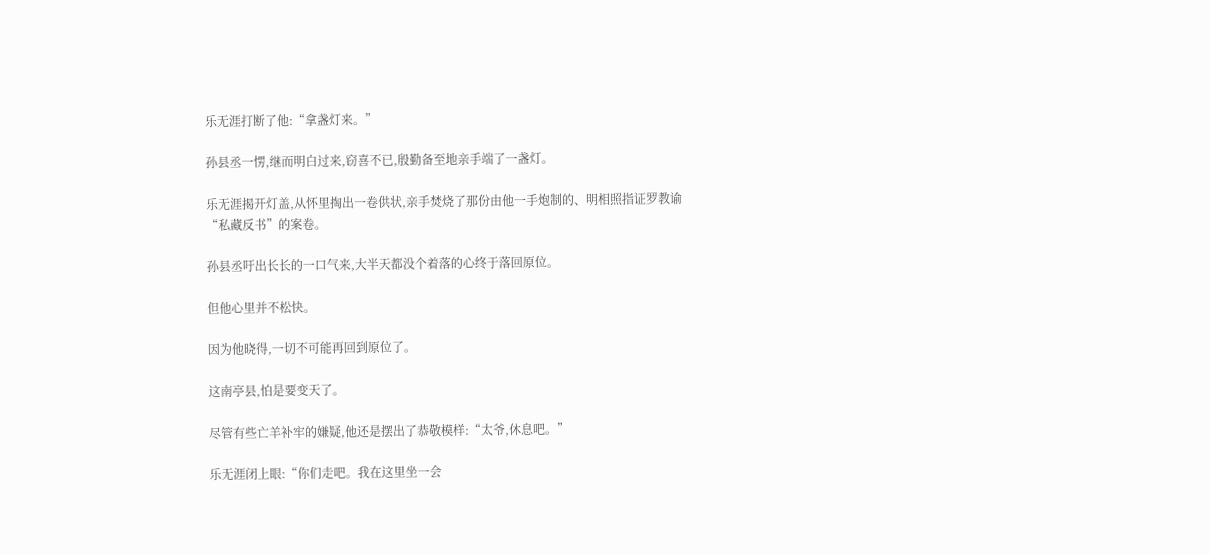乐无涯打断了他:“拿盏灯来。”

孙县丞一愣,继而明白过来,窃喜不已,殷勤备至地亲手端了一盏灯。

乐无涯揭开灯盖,从怀里掏出一卷供状,亲手焚烧了那份由他一手炮制的、明相照指证罗教谕“私藏反书”的案卷。

孙县丞吁出长长的一口气来,大半天都没个着落的心终于落回原位。

但他心里并不松快。

因为他晓得,一切不可能再回到原位了。

这南亭县,怕是要变天了。

尽管有些亡羊补牢的嫌疑,他还是摆出了恭敬模样:“太爷,休息吧。”

乐无涯闭上眼:“你们走吧。我在这里坐一会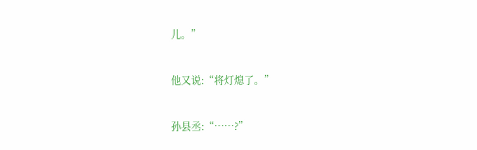儿。”

他又说:“将灯熄了。”

孙县丞:“……?”